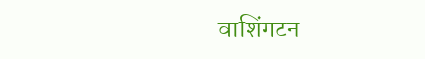वाशिंगटन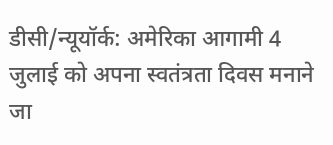डीसी/न्यूयॉर्क: अमेरिका आगामी 4 जुलाई को अपना स्वतंत्रता दिवस मनाने जा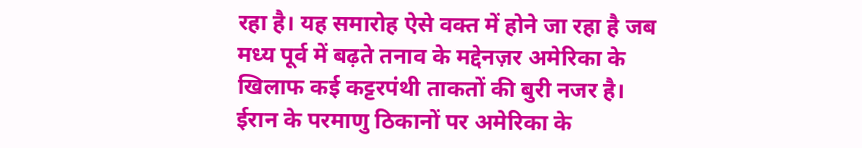रहा है। यह समारोह ऐसे वक्त में होने जा रहा है जब मध्य पूर्व में बढ़ते तनाव के मद्देनज़र अमेरिका के खिलाफ कई कट्टरपंथी ताकतों की बुरी नजर है। ईरान के परमाणु ठिकानों पर अमेरिका के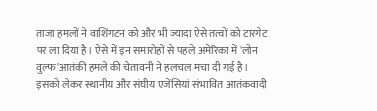ताजा हमलों ने वाशिंगटन को और भी ज्यादा ऐसे तत्वों को टारगेट पर ला दिया है। ऐसे में इन समारोहों से पहले अमेरिका में 'लोन वुल्फ'आतंकी हमले की चेतावनी ने हलचल मचा दी गई है। इसको लेकर स्थानीय और संघीय एजेंसियां संभावित आतंकवादी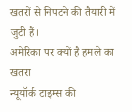खतरों से निपटने की तैयारी में जुटी हैं।
अमेरिका पर क्यों है हमले का खतरा
न्यूयॉर्क टाइम्स की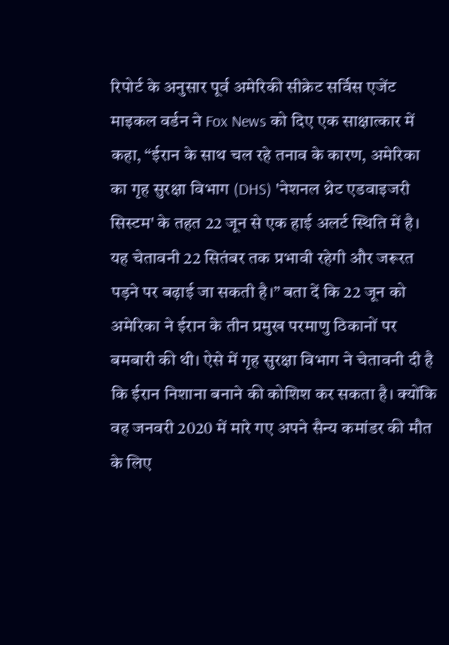रिपोर्ट के अनुसार पूर्व अमेरिकी सीक्रेट सर्विस एजेंट माइकल वर्डन ने Fox News को दिए एक साक्षात्कार में कहा, “ईरान के साथ चल रहे तनाव के कारण, अमेरिका का गृह सुरक्षा विभाग (DHS) 'नेशनल थ्रेट एडवाइजरी सिस्टम' के तहत 22 जून से एक हाई अलर्ट स्थिति में है। यह चेतावनी 22 सितंबर तक प्रभावी रहेगी और जरूरत पड़ने पर बढ़ाई जा सकती है।” बता दें कि 22 जून को अमेरिका ने ईरान के तीन प्रमुख परमाणु ठिकानों पर बमबारी की थी। ऐसे में गृह सुरक्षा विभाग ने चेतावनी दी है कि ईरान निशाना बनाने की कोशिश कर सकता है। क्योंकि वह जनवरी 2020 में मारे गए अपने सैन्य कमांडर की मौत के लिए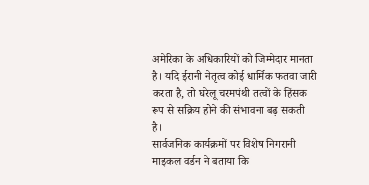अमेरिका के अधिकारियों को जिम्मेदार मानता है। यदि ईरानी नेतृत्व कोई धार्मिक फतवा जारी करता है, तो घरेलू चरमपंथी तत्वों के हिंसक रूप से सक्रिय होने की संभावना बढ़ सकती है।
सार्वजनिक कार्यक्रमों पर विशेष निगरानी
माइकल वर्डन ने बताया कि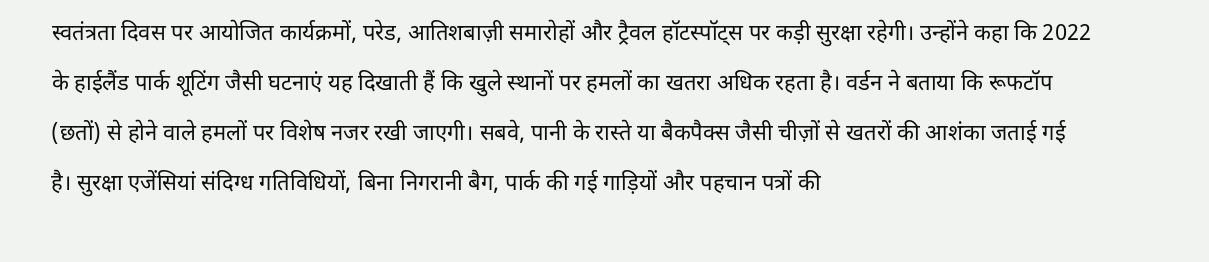स्वतंत्रता दिवस पर आयोजित कार्यक्रमों, परेड, आतिशबाज़ी समारोहों और ट्रैवल हॉटस्पॉट्स पर कड़ी सुरक्षा रहेगी। उन्होंने कहा कि 2022 के हाईलैंड पार्क शूटिंग जैसी घटनाएं यह दिखाती हैं कि खुले स्थानों पर हमलों का खतरा अधिक रहता है। वर्डन ने बताया कि रूफटॉप (छतों) से होने वाले हमलों पर विशेष नजर रखी जाएगी। सबवे, पानी के रास्ते या बैकपैक्स जैसी चीज़ों से खतरों की आशंका जताई गई है। सुरक्षा एजेंसियां संदिग्ध गतिविधियों, बिना निगरानी बैग, पार्क की गई गाड़ियों और पहचान पत्रों की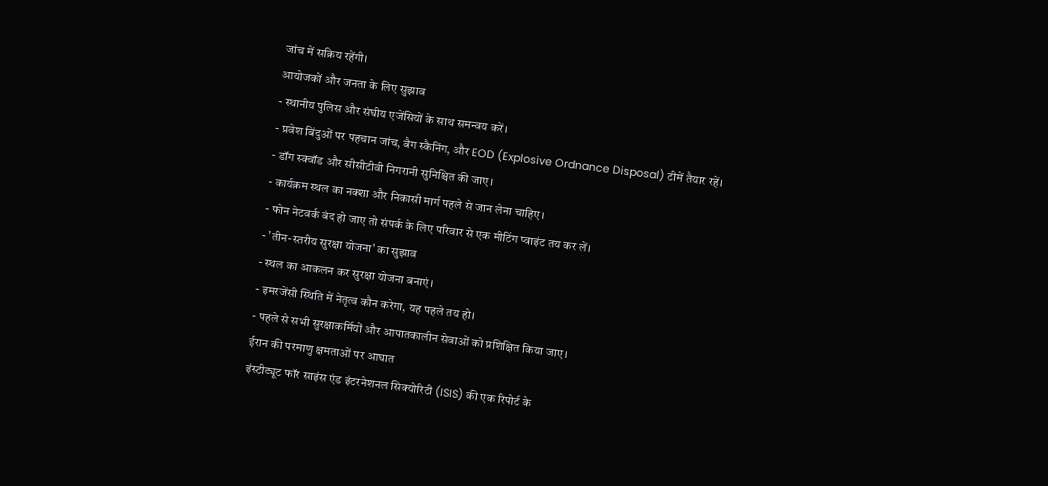जांच में सक्रिय रहेंगी।
आयोजकों और जनता के लिए सुझाव
- स्थानीय पुलिस और संघीय एजेंसियों के साथ समन्वय करें।
- प्रवेश बिंदुओं पर पहचान जांच, बैग स्कैनिंग, और EOD (Explosive Ordnance Disposal) टीमें तैयार रहें।
- डॉग स्क्वॉड और सीसीटीवी निगरानी सुनिश्चित की जाए।
- कार्यक्रम स्थल का नक्शा और निकासी मार्ग पहले से जान लेना चाहिए।
- फोन नेटवर्क बंद हो जाए तो संपर्क के लिए परिवार से एक मीटिंग प्वाइंट तय कर लें।
- 'तीन-स्तरीय सुरक्षा योजना' का सुझाव
- स्थल का आकलन कर सुरक्षा योजना बनाएं।
- इमरजेंसी स्थिति में नेतृत्व कौन करेगा, यह पहले तय हो।
- पहले से सभी सुरक्षाकर्मियों और आपातकालीन सेवाओं को प्रशिक्षित किया जाए।
ईरान की परमाणु क्षमताओं पर आघात
इंस्टीट्यूट फॉर साइंस एंड इंटरनेशनल सिक्योरिटी (ISIS) की एक रिपोर्ट के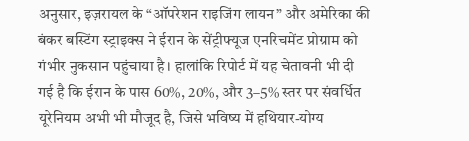अनुसार, इज़रायल के “ऑपरेशन राइजिंग लायन” और अमेरिका की बंकर बस्टिंग स्ट्राइक्स ने ईरान के सेंट्रीफ्यूज एनरिचमेंट प्रोग्राम को गंभीर नुकसान पहुंचाया है। हालांकि रिपोर्ट में यह चेतावनी भी दी गई है कि ईरान के पास 60%, 20%, और 3–5% स्तर पर संवर्धित यूरेनियम अभी भी मौजूद है, जिसे भविष्य में हथियार-योग्य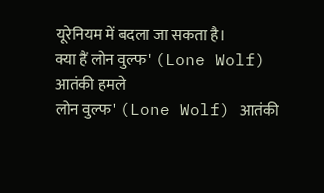यूरेनियम में बदला जा सकता है।
क्या हैं लोन वुल्फ' (Lone Wolf) आतंकी हमले
लोन वुल्फ' (Lone Wolf) आतंकी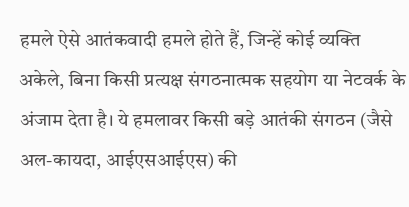हमले ऐसे आतंकवादी हमले होते हैं, जिन्हें कोई व्यक्ति अकेले, बिना किसी प्रत्यक्ष संगठनात्मक सहयोग या नेटवर्क के अंजाम देता है। ये हमलावर किसी बड़े आतंकी संगठन (जैसे अल-कायदा, आईएसआईएस) की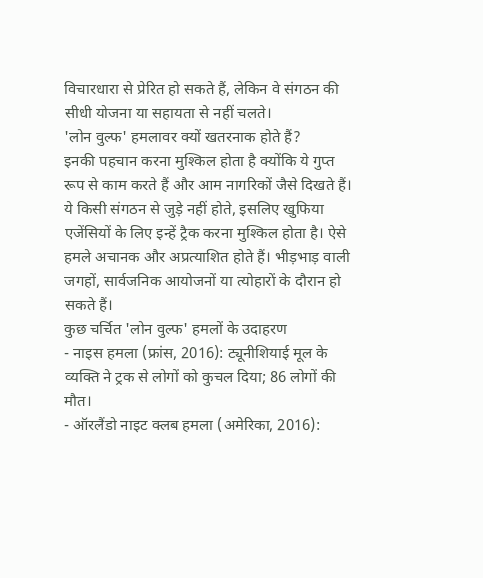विचारधारा से प्रेरित हो सकते हैं, लेकिन वे संगठन की सीधी योजना या सहायता से नहीं चलते।
'लोन वुल्फ' हमलावर क्यों खतरनाक होते हैं?
इनकी पहचान करना मुश्किल होता है क्योंकि ये गुप्त रूप से काम करते हैं और आम नागरिकों जैसे दिखते हैं। ये किसी संगठन से जुड़े नहीं होते, इसलिए खुफिया एजेंसियों के लिए इन्हें ट्रैक करना मुश्किल होता है। ऐसे हमले अचानक और अप्रत्याशित होते हैं। भीड़भाड़ वाली जगहों, सार्वजनिक आयोजनों या त्योहारों के दौरान हो सकते हैं।
कुछ चर्चित 'लोन वुल्फ' हमलों के उदाहरण
- नाइस हमला (फ्रांस, 2016): ट्यूनीशियाई मूल के व्यक्ति ने ट्रक से लोगों को कुचल दिया; 86 लोगों की मौत।
- ऑरलैंडो नाइट क्लब हमला (अमेरिका, 2016):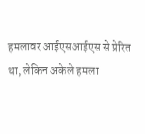हमलावर आईएसआईएस से प्रेरित था, लेकिन अकेले हमला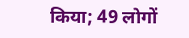किया; 49 लोगों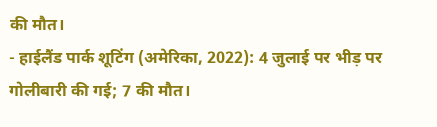की मौत।
- हाईलैंड पार्क शूटिंग (अमेरिका, 2022): 4 जुलाई पर भीड़ पर गोलीबारी की गई; 7 की मौत।